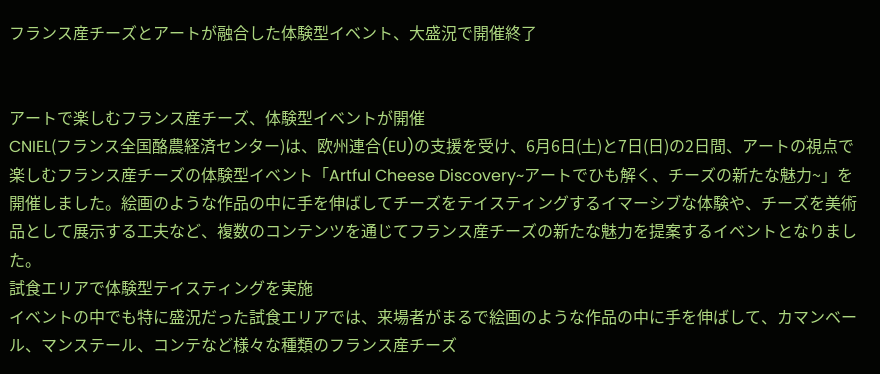フランス産チーズとアートが融合した体験型イベント、大盛況で開催終了


アートで楽しむフランス産チーズ、体験型イベントが開催
CNIEL(フランス全国酪農経済センター)は、欧州連合(EU)の支援を受け、6月6日(土)と7日(日)の2日間、アートの視点で楽しむフランス産チーズの体験型イベント「Artful Cheese Discovery~アートでひも解く、チーズの新たな魅力~」を開催しました。絵画のような作品の中に手を伸ばしてチーズをテイスティングするイマーシブな体験や、チーズを美術品として展示する工夫など、複数のコンテンツを通じてフランス産チーズの新たな魅力を提案するイベントとなりました。
試食エリアで体験型テイスティングを実施
イベントの中でも特に盛況だった試食エリアでは、来場者がまるで絵画のような作品の中に手を伸ばして、カマンベール、マンステール、コンテなど様々な種類のフランス産チーズ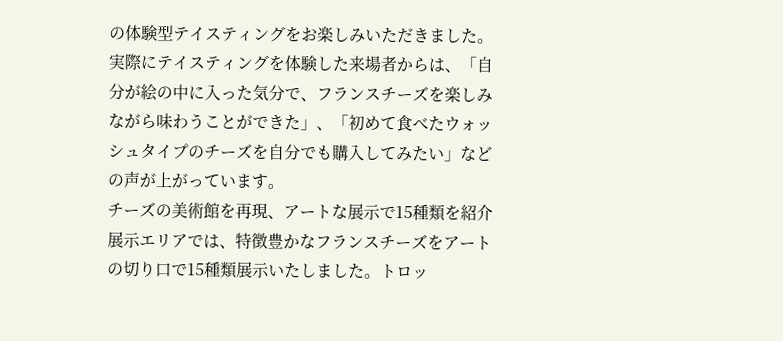の体験型テイスティングをお楽しみいただきました。実際にテイスティングを体験した来場者からは、「自分が絵の中に入った気分で、フランスチーズを楽しみながら味わうことができた」、「初めて食べたウォッシュタイプのチーズを自分でも購入してみたい」などの声が上がっています。
チーズの美術館を再現、アートな展示で15種類を紹介
展示エリアでは、特徴豊かなフランスチーズをアートの切り口で15種類展示いたしました。トロッ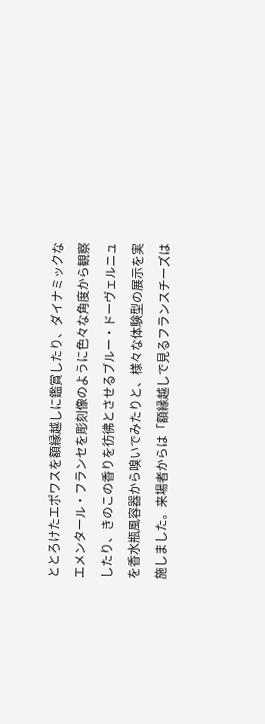ととろけたエポワスを額縁越しに鑑賞したり、ダイナミックなエメンタール・フランセを彫刻像のように色々な角度から観察したり、きのこの香りを彷彿とさせるブルー・ドーヴェルニュを香水瓶風容器から嗅いでみたりと、様々な体験型の展示を実施しました。来場者からは「額縁越しで見るフランスチーズは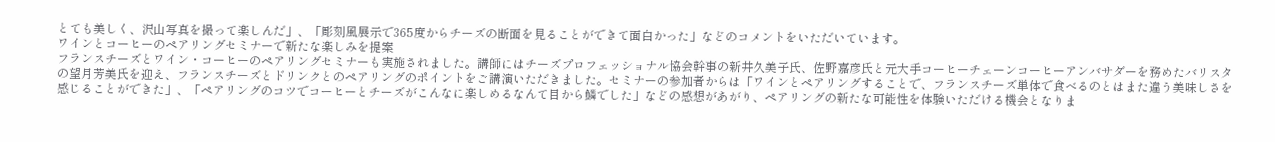とても美しく、沢山写真を撮って楽しんだ」、「彫刻風展示で365度からチーズの断面を見ることができて面白かった」などのコメントをいただいています。
ワインとコーヒーのペアリングセミナーで新たな楽しみを提案
フランスチーズとワイン・コーヒーのペアリングセミナーも実施されました。講師にはチーズプロフェッショナル協会幹事の新井久美子氏、佐野嘉彦氏と元大手コーヒーチェーンコーヒーアンバサダーを務めたバリスタの望月芳美氏を迎え、フランスチーズとドリンクとのペアリングのポイントをご講演いただきました。セミナーの参加者からは「ワインとペアリングすることで、フランスチーズ単体で食べるのとはまた違う美味しさを感じることができた」、「ペアリングのコツでコーヒーとチーズがこんなに楽しめるなんて目から鱗でした」などの感想があがり、ペアリングの新たな可能性を体験いただける機会となりま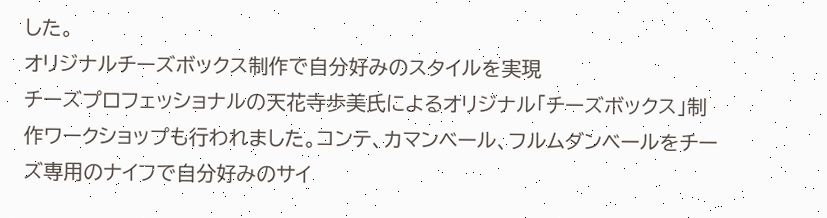した。
オリジナルチーズボックス制作で自分好みのスタイルを実現
チーズプロフェッショナルの天花寺歩美氏によるオリジナル「チーズボックス」制作ワークショップも行われました。コンテ、カマンベール、フルムダンベールをチーズ専用のナイフで自分好みのサイ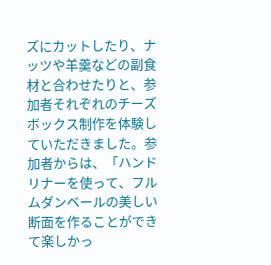ズにカットしたり、ナッツや羊羹などの副食材と合わせたりと、参加者それぞれのチーズボックス制作を体験していただきました。参加者からは、「ハンドリナーを使って、フルムダンベールの美しい断面を作ることができて楽しかっ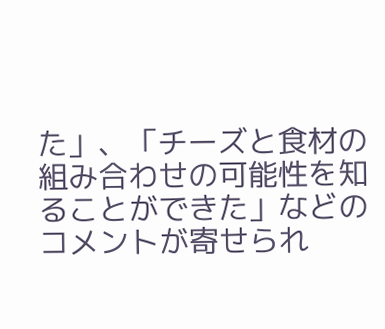た」、「チーズと食材の組み合わせの可能性を知ることができた」などのコメントが寄せられ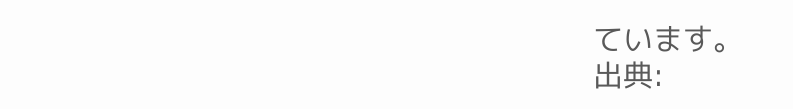ています。
出典: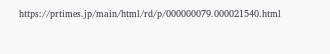https://prtimes.jp/main/html/rd/p/000000079.000021540.html